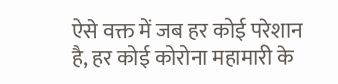ऐसे वक्त में जब हर कोई परेशान है, हर कोई कोरोना महामारी के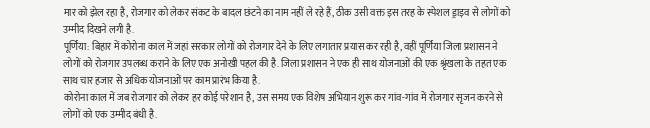मार को झेल रहा है, रोजगार को लेकर संकट के बादल छंटने का नाम नहीं ले रहे हैं, ठीक उसी वक्त इस तरह के स्पेशल ड्राइव से लोगों को उम्मीद दिखने लगी है.
पूर्णिया: बिहार में कोरोना काल में जहां सरकार लोगों को रोजगार देने के लिए लगातार प्रयास कर रही है, वहीं पूर्णिया जिला प्रशासन ने लोगों को रोजगार उपलब्ध कराने के लिए एक अनोखी पहल की है. जिला प्रशासन ने एक ही साथ योजनाओं की एक श्रृंखला के तहत एक साथ चार हजार से अधिक योजनाओं पर काम प्रारंभ किया है.
कोरोना काल में जब रोजगार को लेकर हर कोई परेशान है, उस समय एक विशेष अभियान शुरू कर गांव-गांव में रोजगार सृजन करने से लोगों को एक उम्मीद बंधी है.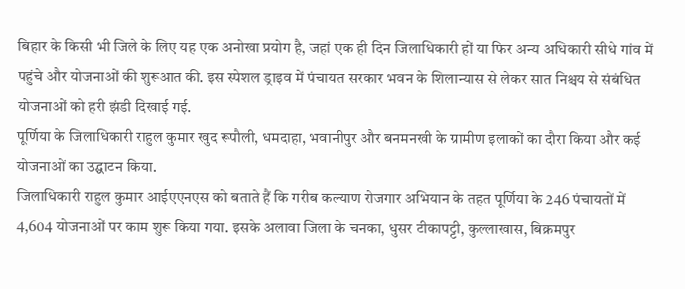बिहार के किसी भी जिले के लिए यह एक अनोखा प्रयोग है, जहां एक ही दिन जिलाधिकारी हों या फिर अन्य अधिकारी सीधे गांव में पहुंचे और योजनाओं की शुरूआत की. इस स्पेशल ड्राइव में पंचायत सरकार भवन के शिलान्यास से लेकर सात निश्चय से संबंधित योजनाओं को हरी झंडी दिखाई गई.
पूर्णिया के जिलाधिकारी राहुल कुमार खुद रूपौली, धमदाहा, भवानीपुर और बनमनखी के ग्रामीण इलाकों का दौरा किया और कई योजनाओं का उद्घाटन किया.
जिलाधिकारी राहुल कुमार आईएएनएस को बताते हैं कि गरीब कल्याण रोजगार अभियान के तहत पूर्णिया के 246 पंचायतों में 4,604 योजनाओं पर काम शुरू किया गया. इसके अलावा जिला के चनका, धुसर टीकापट्टी, कुल्लाखास, बिक्रमपुर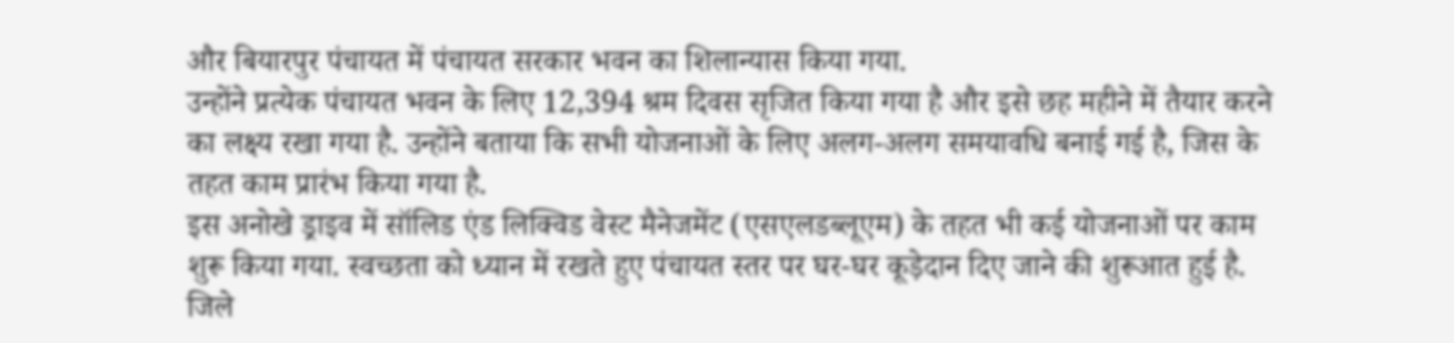और बियारपुर पंचायत में पंचायत सरकार भवन का शिलान्यास किया गया.
उन्होंने प्रत्येक पंचायत भवन के लिए 12,394 श्रम दिवस सृजित किया गया है और इसे छह महीने में तैयार करने का लक्ष्य रखा गया है. उन्होंने बताया कि सभी योजनाओं के लिए अलग-अलग समयावधि बनाई गई है, जिस के तहत काम प्रारंभ किया गया है.
इस अनोखे ड्राइव में सॉलिड एंड लिक्विड वेस्ट मैनेजमेंट (एसएलडब्लूएम) के तहत भी कई योजनाओं पर काम शुरू किया गया. स्वच्छता को ध्यान में रखते हुए पंचायत स्तर पर घर-घर कूड़ेदान दिए जाने की शुरूआत हुई है. जिले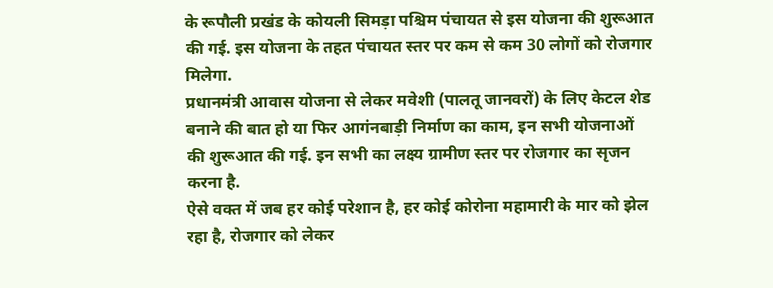के रूपौली प्रखंड के कोयली सिमड़ा पश्चिम पंचायत से इस योजना की शुरूआत की गई. इस योजना के तहत पंचायत स्तर पर कम से कम 30 लोगों को रोजगार मिलेगा.
प्रधानमंत्री आवास योजना से लेकर मवेशी (पालतू जानवरों) के लिए केटल शेड बनाने की बात हो या फिर आगंनबाड़ी निर्माण का काम, इन सभी योजनाओं की शुरूआत की गई. इन सभी का लक्ष्य ग्रामीण स्तर पर रोजगार का सृजन करना है.
ऐसे वक्त में जब हर कोई परेशान है, हर कोई कोरोना महामारी के मार को झेल रहा है, रोजगार को लेकर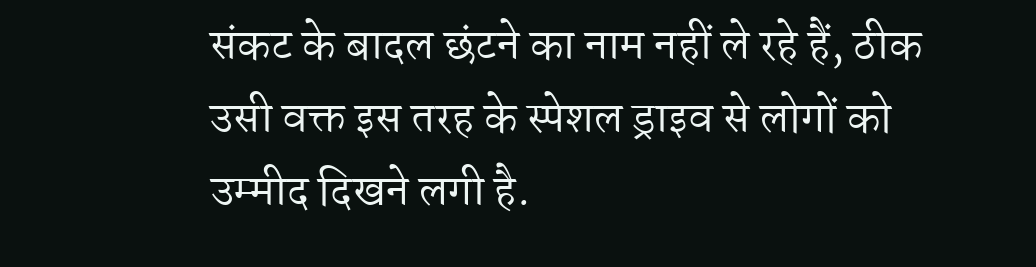संकट के बादल छंटने का नाम नहीं ले रहे हैं, ठीक उसी वक्त इस तरह के स्पेशल ड्राइव से लोगों को उम्मीद दिखने लगी है.